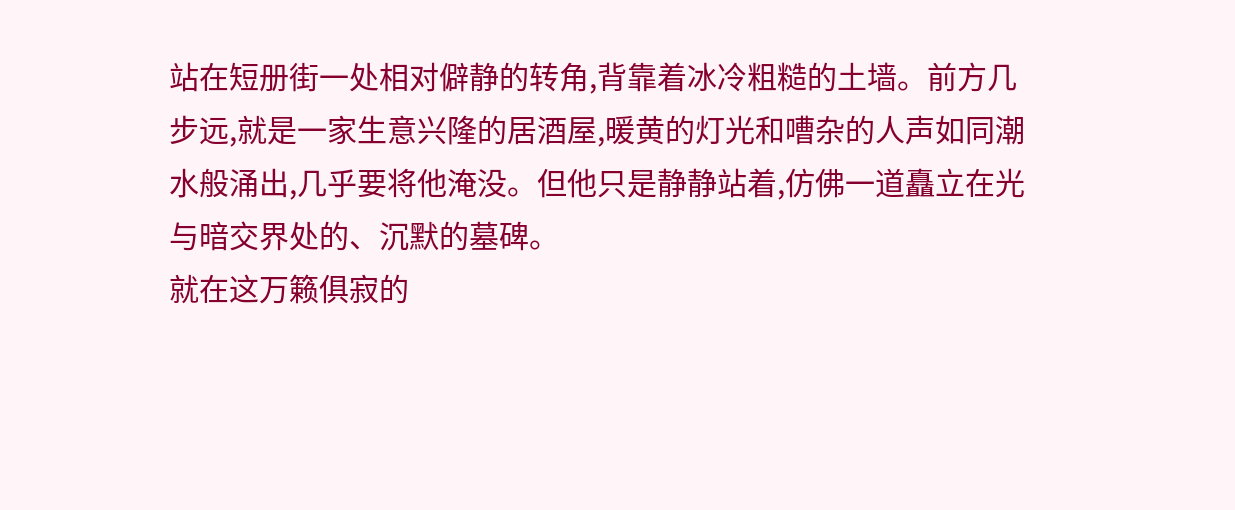站在短册街一处相对僻静的转角,背靠着冰冷粗糙的土墙。前方几步远,就是一家生意兴隆的居酒屋,暖黄的灯光和嘈杂的人声如同潮水般涌出,几乎要将他淹没。但他只是静静站着,仿佛一道矗立在光与暗交界处的、沉默的墓碑。
就在这万籁俱寂的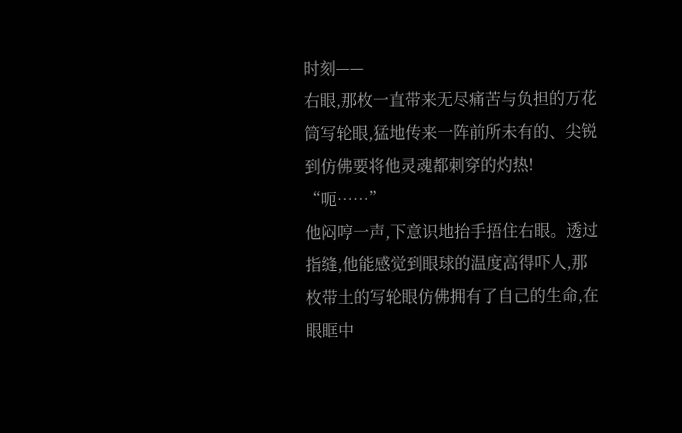时刻——
右眼,那枚一直带来无尽痛苦与负担的万花筒写轮眼,猛地传来一阵前所未有的、尖锐到仿佛要将他灵魂都刺穿的灼热!
“呃……”
他闷哼一声,下意识地抬手捂住右眼。透过指缝,他能感觉到眼球的温度高得吓人,那枚带土的写轮眼仿佛拥有了自己的生命,在眼眶中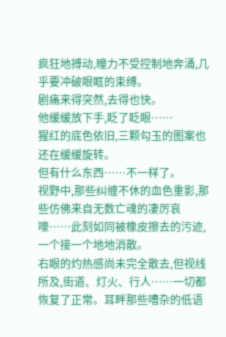疯狂地搏动,瞳力不受控制地奔涌,几乎要冲破眼眶的束缚。
剧痛来得突然,去得也快。
他缓缓放下手,眨了眨眼……
猩红的底色依旧,三颗勾玉的图案也还在缓缓旋转。
但有什么东西……不一样了。
视野中,那些纠缠不休的血色重影,那些仿佛来自无数亡魂的凄厉哀嚎……此刻如同被橡皮擦去的污迹,一个接一个地地消散。
右眼的灼热感尚未完全散去,但视线所及,街道、灯火、行人……一切都恢复了正常。耳畔那些嘈杂的低语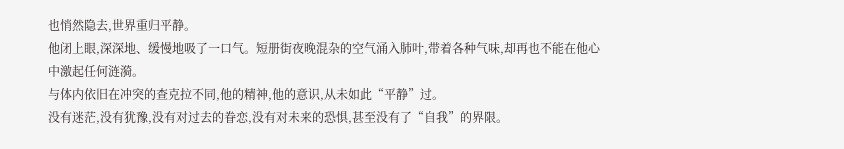也悄然隐去,世界重归平静。
他闭上眼,深深地、缓慢地吸了一口气。短册街夜晚混杂的空气涌入肺叶,带着各种气味,却再也不能在他心中激起任何涟漪。
与体内依旧在冲突的查克拉不同,他的精神,他的意识,从未如此“平静”过。
没有迷茫,没有犹豫,没有对过去的眷恋,没有对未来的恐惧,甚至没有了“自我”的界限。